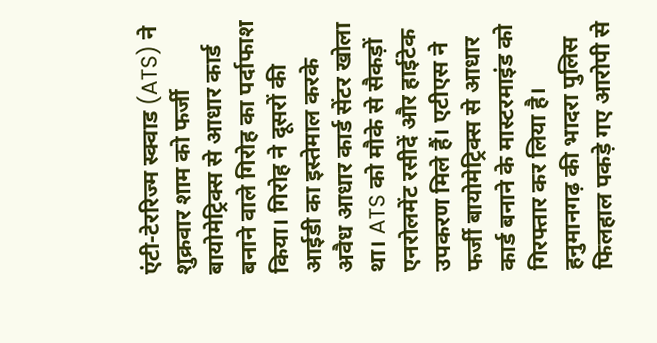एंटी-टेररिज्म स्क्वाड (ATS) ने शुक्रवार शाम को फर्जी बायोमेट्रिक्स से आधार कार्ड बनाने वाले गिरोह का पर्दाफाश किया। गिरोह ने दूसरों की आईडी का इस्तेमाल करके अवैध आधार कार्ड सेंटर खोला था। ATS को मौके से सैकड़ों एनरोलमेंट रसीदें और हाईटेक उपकरण मिले हैं। एटीएस ने फर्जी बायोमेट्रिक्स से आधार कार्ड बनाने के मास्टरमाइंड को गिरफ्तार कर लिया है। हनुमानगढ़ की भादरा पुलिस फिलहाल पकड़े गए आरोपी से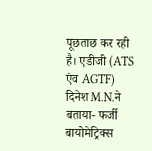पूछताछ कर रही है। एडीजी (ATS एंव AGTF) दिनेश M.N.ने बताया- फर्जी बायोमेट्रिक्स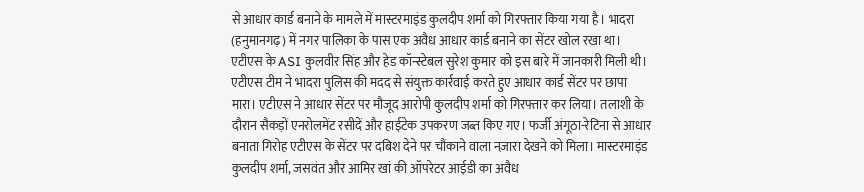से आधार कार्ड बनाने के मामले में मास्टरमाइंड कुलदीप शर्मा को गिरफ्तार किया गया है। भादरा (हनुमानगढ़) में नगर पालिका के पास एक अवैध आधार कार्ड बनाने का सेंटर खोल रखा था। एटीएस के ASI कुलवीर सिंह और हेड कॉन्स्टेबल सुरेश कुमार को इस बारे में जानकारी मिली थी। एटीएस टीम ने भादरा पुलिस की मदद से संयुक्त कार्रवाई करते हुए आधार कार्ड सेंटर पर छापा मारा। एटीएस ने आधार सेंटर पर मौजूद आरोपी कुलदीप शर्मा को गिरफ्तार कर लिया। तलाशी के दौरान सैकड़ों एनरोलमेंट रसीदें और हाईटेक उपकरण जब्त किए गए। फर्जी अंगूठा-रेटिना से आधार बनाता गिरोह एटीएस के सेंटर पर दबिश देने पर चौंकाने वाला नज़ारा देखने को मिला। मास्टरमाइंड कुलदीप शर्मा, जसवंत और आमिर खां की ऑपरेटर आईडी का अवैध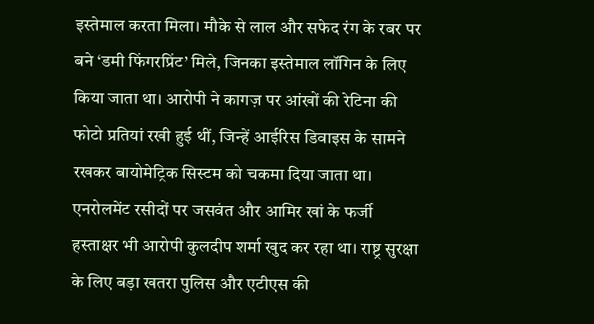इस्तेमाल करता मिला। मौके से लाल और सफेद रंग के रबर पर बने ‘डमी फिंगरप्रिंट’ मिले, जिनका इस्तेमाल लॉगिन के लिए किया जाता था। आरोपी ने कागज़ पर आंखों की रेटिना की फोटो प्रतियां रखी हुई थीं, जिन्हें आईरिस डिवाइस के सामने रखकर बायोमेट्रिक सिस्टम को चकमा दिया जाता था। एनरोलमेंट रसीदों पर जसवंत और आमिर खां के फर्जी हस्ताक्षर भी आरोपी कुलदीप शर्मा खुद कर रहा था। राष्ट्र सुरक्षा के लिए बड़ा खतरा पुलिस और एटीएस की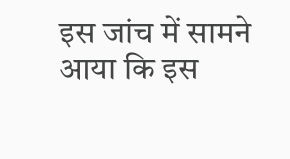इस जांच में सामने आया कि इस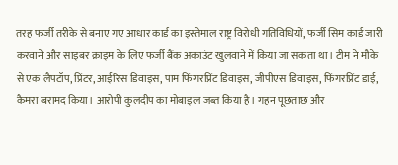तरह फर्जी तरीके से बनाए गए आधार कार्ड का इस्तेमाल राष्ट्र विरोधी गतिविधियों, फर्जी सिम कार्ड जारी करवाने और साइबर क्राइम के लिए फर्जी बैंक अकाउंट खुलवाने में किया जा सकता था। टीम ने मौके से एक लैपटॉप, प्रिंटर, आईरिस डिवाइस, पाम फिंगरप्रिंट डिवाइस, जीपीएस डिवाइस, फिंगरप्रिंट डाई, कैमरा बरामद किया। आरोपी कुलदीप का मोबाइल जब्त किया है। गहन पूछताछ और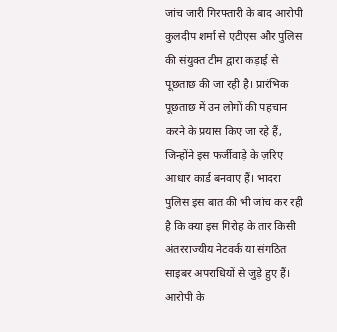जांच जारी गिरफ्तारी के बाद आरोपी कुलदीप शर्मा से एटीएस और पुलिस की संयुक्त टीम द्वारा कड़ाई से पूछताछ की जा रही है। प्रारंभिक पूछताछ में उन लोगों की पहचान करने के प्रयास किए जा रहे हैं, जिन्होंने इस फर्जीवाड़े के ज़रिए आधार कार्ड बनवाए हैं। भादरा पुलिस इस बात की भी जांच कर रही है कि क्या इस गिरोह के तार किसी अंतरराज्यीय नेटवर्क या संगठित साइबर अपराधियों से जुड़े हुए हैं। आरोपी के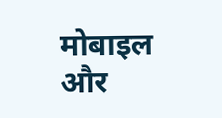मोबाइल और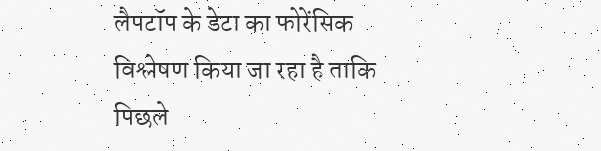लैपटॉप के डेटा का फोरेंसिक विश्लेषण किया जा रहा है ताकि पिछले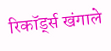रिकॉर्ड्स खंगाले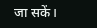जा सकें।